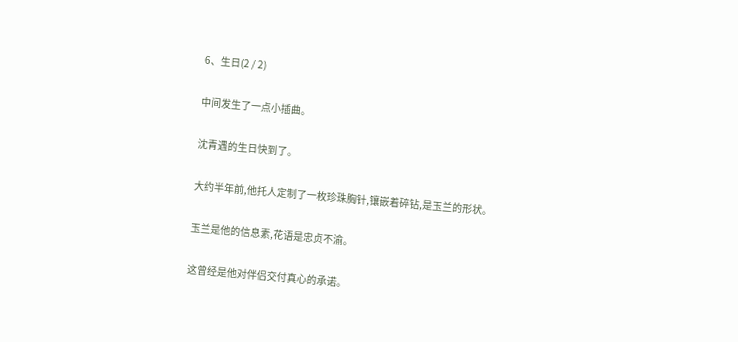6、生日(2 / 2)

中间发生了一点小插曲。

沈青遇的生日快到了。

大约半年前,他托人定制了一枚珍珠胸针,镶嵌着碎钻,是玉兰的形状。

玉兰是他的信息素,花语是忠贞不渝。

这曾经是他对伴侣交付真心的承诺。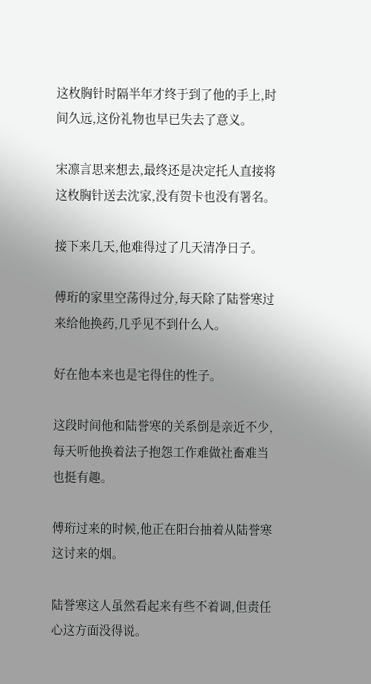这枚胸针时隔半年才终于到了他的手上,时间久远,这份礼物也早已失去了意义。

宋凛言思来想去,最终还是决定托人直接将这枚胸针送去沈家,没有贺卡也没有署名。

接下来几天,他难得过了几天清净日子。

傅珩的家里空荡得过分,每天除了陆誉寒过来给他换药,几乎见不到什么人。

好在他本来也是宅得住的性子。

这段时间他和陆誉寒的关系倒是亲近不少,每天听他换着法子抱怨工作难做社畜难当也挺有趣。

傅珩过来的时候,他正在阳台抽着从陆誉寒这讨来的烟。

陆誉寒这人虽然看起来有些不着调,但责任心这方面没得说。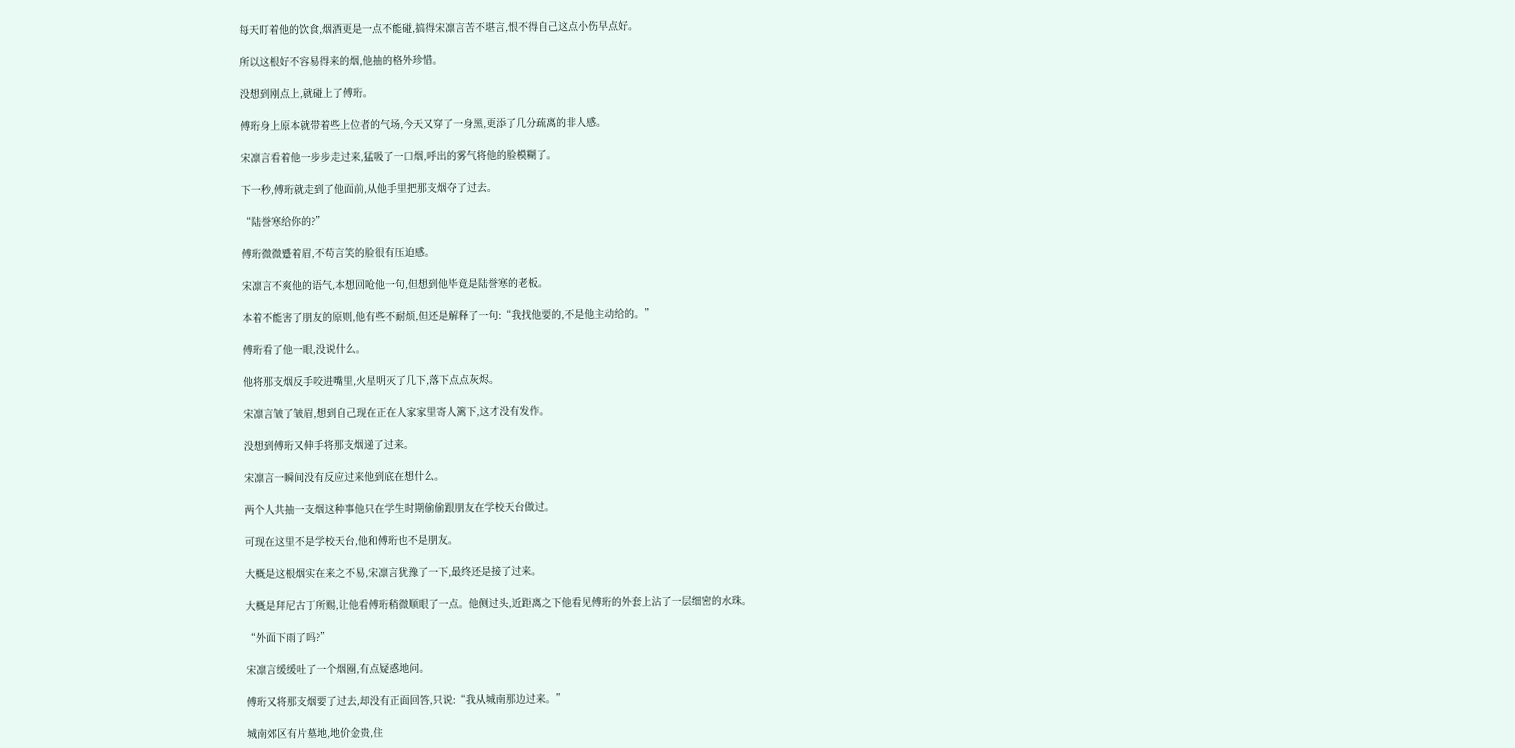每天盯着他的饮食,烟酒更是一点不能碰,搞得宋凛言苦不堪言,恨不得自己这点小伤早点好。

所以这根好不容易得来的烟,他抽的格外珍惜。

没想到刚点上,就碰上了傅珩。

傅珩身上原本就带着些上位者的气场,今天又穿了一身黑,更添了几分疏离的非人感。

宋凛言看着他一步步走过来,猛吸了一口烟,呼出的雾气将他的脸模糊了。

下一秒,傅珩就走到了他面前,从他手里把那支烟夺了过去。

“陆誉寒给你的?”

傅珩微微蹙着眉,不苟言笑的脸很有压迫感。

宋凛言不爽他的语气,本想回呛他一句,但想到他毕竟是陆誉寒的老板。

本着不能害了朋友的原则,他有些不耐烦,但还是解释了一句:“我找他要的,不是他主动给的。”

傅珩看了他一眼,没说什么。

他将那支烟反手咬进嘴里,火星明灭了几下,落下点点灰烬。

宋凛言皱了皱眉,想到自己现在正在人家家里寄人篱下,这才没有发作。

没想到傅珩又伸手将那支烟递了过来。

宋凛言一瞬间没有反应过来他到底在想什么。

两个人共抽一支烟这种事他只在学生时期偷偷跟朋友在学校天台做过。

可现在这里不是学校天台,他和傅珩也不是朋友。

大概是这根烟实在来之不易,宋凛言犹豫了一下,最终还是接了过来。

大概是拜尼古丁所赐,让他看傅珩稍微顺眼了一点。他侧过头,近距离之下他看见傅珩的外套上沾了一层细密的水珠。

“外面下雨了吗?”

宋凛言缓缓吐了一个烟圈,有点疑惑地问。

傅珩又将那支烟要了过去,却没有正面回答,只说:“我从城南那边过来。”

城南郊区有片墓地,地价金贵,住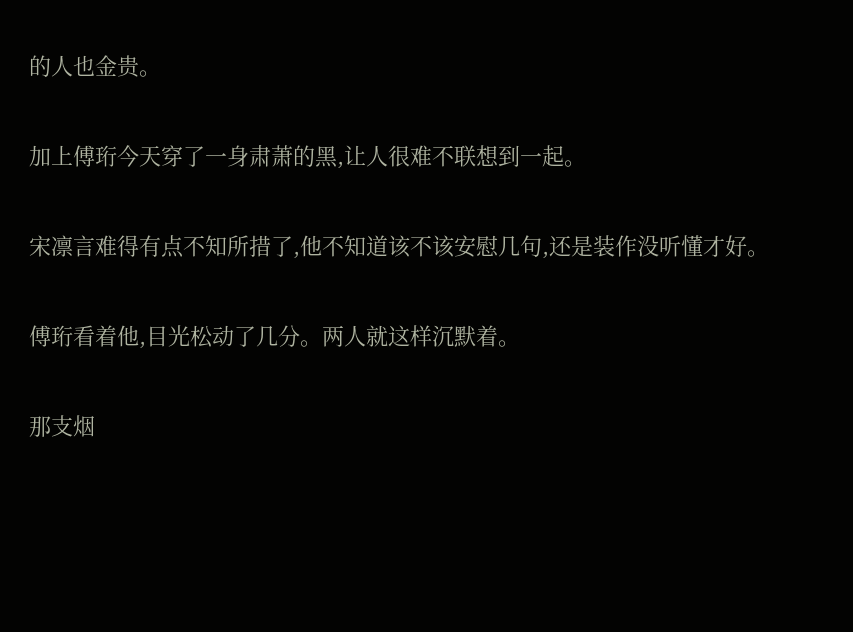的人也金贵。

加上傅珩今天穿了一身肃萧的黑,让人很难不联想到一起。

宋凛言难得有点不知所措了,他不知道该不该安慰几句,还是装作没听懂才好。

傅珩看着他,目光松动了几分。两人就这样沉默着。

那支烟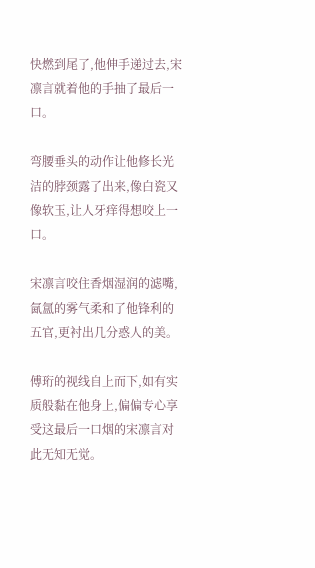快燃到尾了,他伸手递过去,宋凛言就着他的手抽了最后一口。

弯腰垂头的动作让他修长光洁的脖颈露了出来,像白瓷又像软玉,让人牙痒得想咬上一口。

宋凛言咬住香烟湿润的滤嘴,氤氲的雾气柔和了他锋利的五官,更衬出几分惑人的美。

傅珩的视线自上而下,如有实质般黏在他身上,偏偏专心享受这最后一口烟的宋凛言对此无知无觉。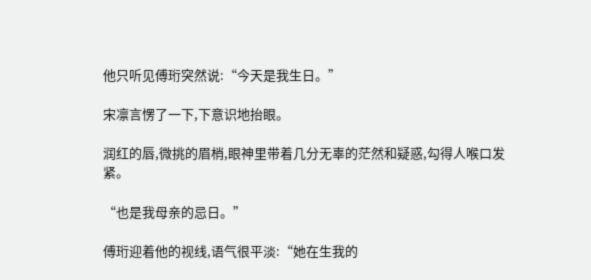他只听见傅珩突然说:“今天是我生日。”

宋凛言愣了一下,下意识地抬眼。

润红的唇,微挑的眉梢,眼神里带着几分无辜的茫然和疑惑,勾得人喉口发紧。

“也是我母亲的忌日。”

傅珩迎着他的视线,语气很平淡:“她在生我的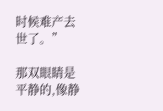时候难产去世了。”

那双眼睛是平静的,像静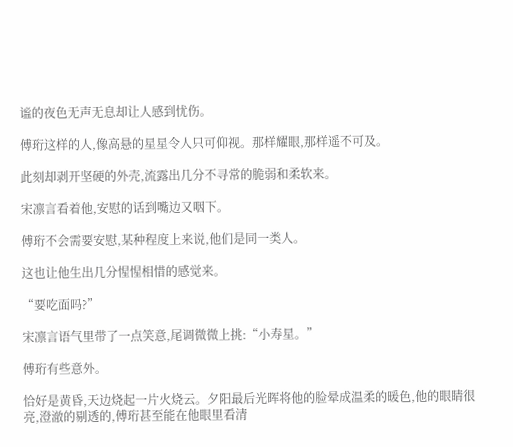谧的夜色无声无息却让人感到忧伤。

傅珩这样的人,像高悬的星星令人只可仰视。那样耀眼,那样遥不可及。

此刻却剥开坚硬的外壳,流露出几分不寻常的脆弱和柔软来。

宋凛言看着他,安慰的话到嘴边又咽下。

傅珩不会需要安慰,某种程度上来说,他们是同一类人。

这也让他生出几分惺惺相惜的感觉来。

“要吃面吗?”

宋凛言语气里带了一点笑意,尾调微微上挑:“小寿星。”

傅珩有些意外。

恰好是黄昏,天边烧起一片火烧云。夕阳最后光晖将他的脸晕成温柔的暖色,他的眼睛很亮,澄澈的剔透的,傅珩甚至能在他眼里看清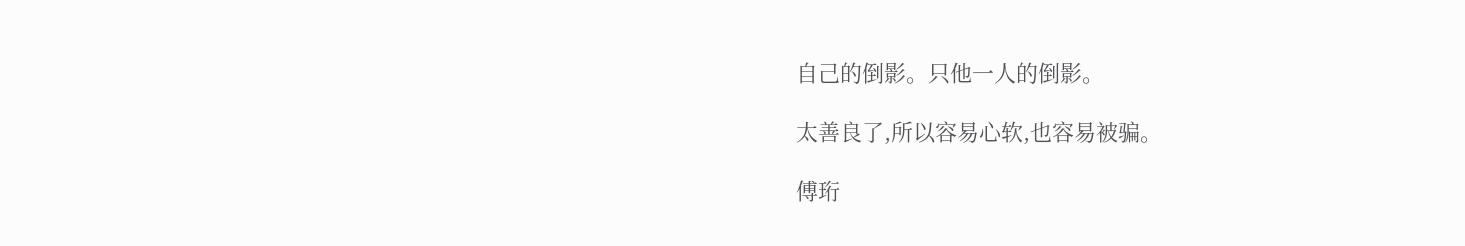自己的倒影。只他一人的倒影。

太善良了,所以容易心软,也容易被骗。

傅珩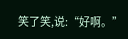笑了笑,说:“好啊。”